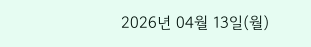2026년 04월 13일(월)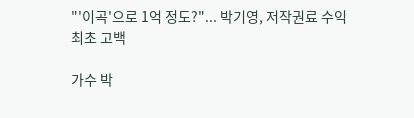"'이곡'으로 1억 정도?"... 박기영, 저작권료 수익 최초 고백

가수 박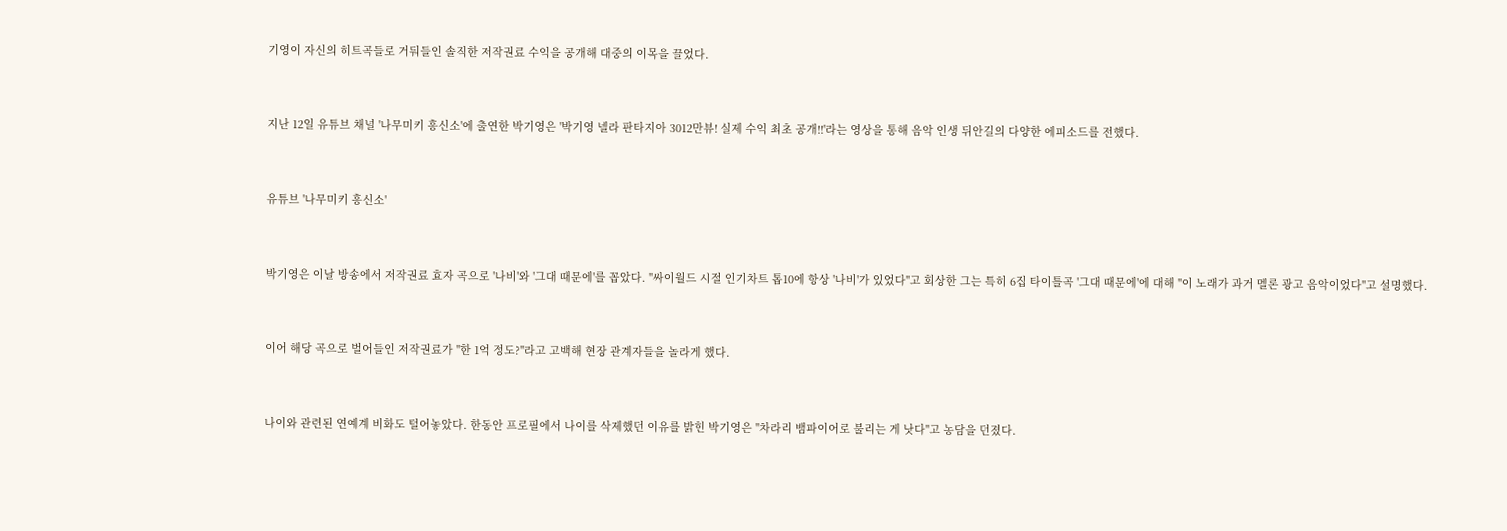기영이 자신의 히트곡들로 거둬들인 솔직한 저작권료 수익을 공개해 대중의 이목을 끌었다.


지난 12일 유튜브 채널 '나무미키 흥신소'에 출연한 박기영은 '박기영 넬라 판타지아 3012만뷰! 실제 수익 최초 공개!!'라는 영상을 통해 음악 인생 뒤안길의 다양한 에피소드를 전했다.


유튜브 '나무미키 흥신소'


박기영은 이날 방송에서 저작권료 효자 곡으로 '나비'와 '그대 때문에'를 꼽았다. "싸이월드 시절 인기차트 톱10에 항상 '나비'가 있었다"고 회상한 그는 특히 6집 타이틀곡 '그대 때문에'에 대해 "이 노래가 과거 멜론 광고 음악이었다"고 설명했다.


이어 해당 곡으로 벌어들인 저작권료가 "한 1억 정도?"라고 고백해 현장 관계자들을 놀라게 했다.


나이와 관련된 연예계 비화도 털어놓았다. 한동안 프로필에서 나이를 삭제했던 이유를 밝힌 박기영은 "차라리 뱀파이어로 불리는 게 낫다"고 농담을 던졌다.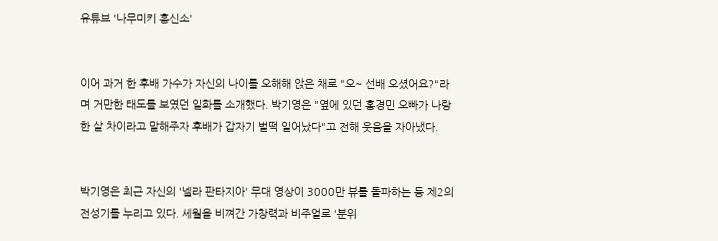유튜브 '나무미키 흥신소'


이어 과거 한 후배 가수가 자신의 나이를 오해해 앉은 채로 "오~ 선배 오셨어요?"라며 거만한 태도를 보였던 일화를 소개했다. 박기영은 "옆에 있던 홍경민 오빠가 나랑 한 살 차이라고 말해주자 후배가 갑자기 벌떡 일어났다"고 전해 웃음을 자아냈다.


박기영은 최근 자신의 '넬라 판타지아' 무대 영상이 3000만 뷰를 돌파하는 등 제2의 전성기를 누리고 있다. 세월을 비껴간 가창력과 비주얼로 '분위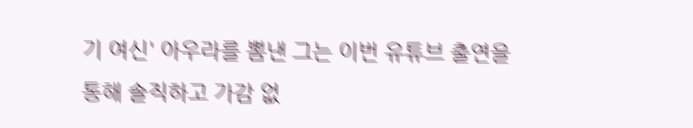기 여신' 아우라를 뽐낸 그는 이번 유튜브 출연을 통해 솔직하고 가감 없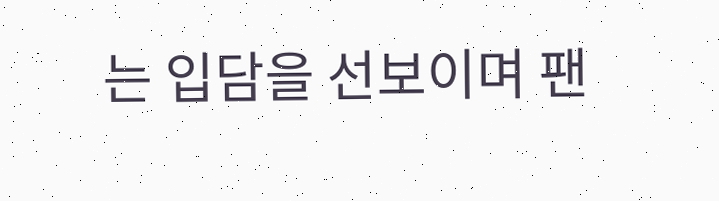는 입담을 선보이며 팬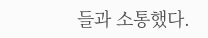들과 소통했다.